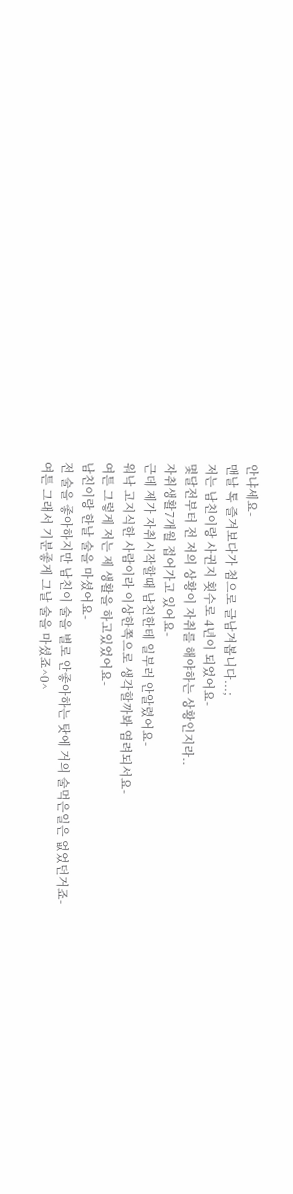안냐세요-
맨날 톡 즐겨보다가 첨으로 글남겨봅니다...;
저는 남친이랑 사귄지 횟수로 4년이 되었어요-
몇달전부터 전 저의 상황이 자취를 해야하는 상황인지라..
자취생활7개월 접어가고 있어요-
근데 제가 자취시작할때 남친한테 일부러 안알렸어요-
워낙 고지식한 사람이라 이상한쪽으로 생각할까봐 염려되서요-
여튼 그렇게 저는 제 생활을 하고있었어요-
남친이랑 한날 술을 마셨어요-
전 술을 좋아하지만 남친이 술을 별로 안좋아하는 탓에 거의 술먹은일은 없었던거죠-
여튼 그래서 기분좋게 그날 술을 마셨죠^0^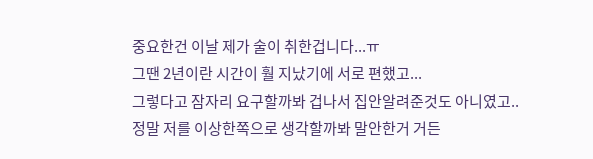중요한건 이날 제가 술이 취한겁니다...ㅠ
그땐 2년이란 시간이 훨 지났기에 서로 편했고...
그렇다고 잠자리 요구할까봐 겁나서 집안알려준것도 아니였고..
정말 저를 이상한쪽으로 생각할까봐 말안한거 거든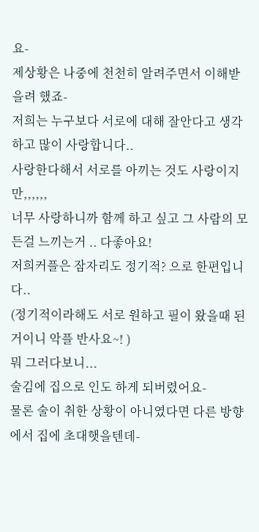요-
제상황은 나중에 천천히 알려주면서 이해받을려 했죠-
저희는 누구보다 서로에 대해 잘안다고 생각하고 많이 사랑합니다..
사랑한다해서 서로를 아끼는 것도 사랑이지만,,,,,,
너무 사랑하니까 함께 하고 싶고 그 사람의 모든걸 느끼는거 .. 다좋아요!
저희커플은 잠자리도 정기적? 으로 한편입니다..
(정기적이라해도 서로 원하고 필이 왔을때 된거이니 악플 반사요~! )
뭐 그러다보니...
술김에 집으로 인도 하게 되버렸어요-
물론 술이 취한 상황이 아니였다면 다른 방향에서 집에 초대햇을텐데-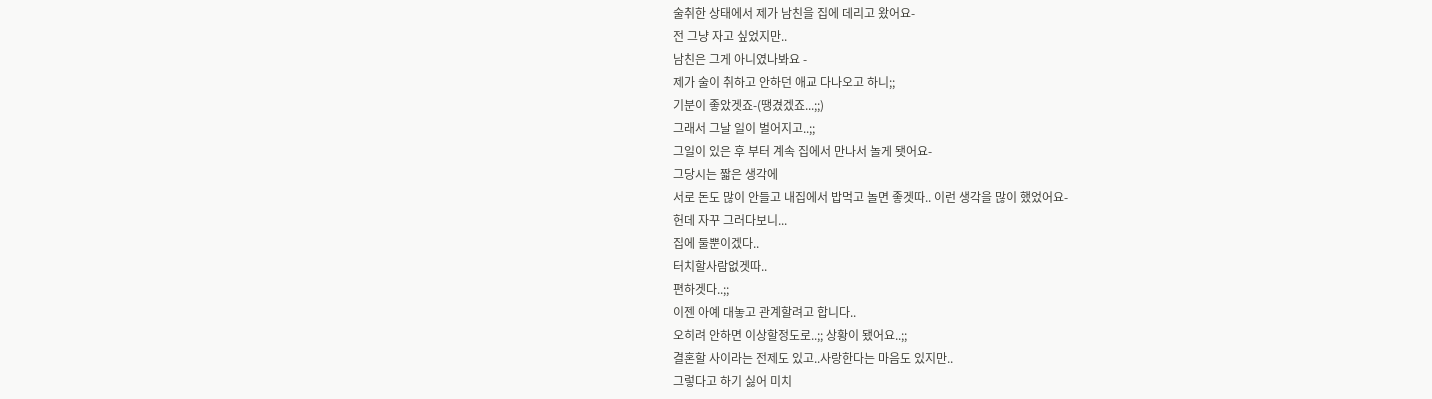술취한 상태에서 제가 남친을 집에 데리고 왔어요-
전 그냥 자고 싶었지만..
남친은 그게 아니였나봐요 -
제가 술이 취하고 안하던 애교 다나오고 하니;;
기분이 좋았겟죠-(땡겼겠죠...;;)
그래서 그날 일이 벌어지고..;;
그일이 있은 후 부터 계속 집에서 만나서 놀게 됏어요-
그당시는 짧은 생각에
서로 돈도 많이 안들고 내집에서 밥먹고 놀면 좋겟따.. 이런 생각을 많이 했었어요-
헌데 자꾸 그러다보니...
집에 둘뿐이겠다..
터치할사람없겟따..
편하겟다..;;
이젠 아예 대놓고 관계할려고 합니다..
오히려 안하면 이상할정도로..;; 상황이 됐어요..;;
결혼할 사이라는 전제도 있고..사랑한다는 마음도 있지만..
그렇다고 하기 싫어 미치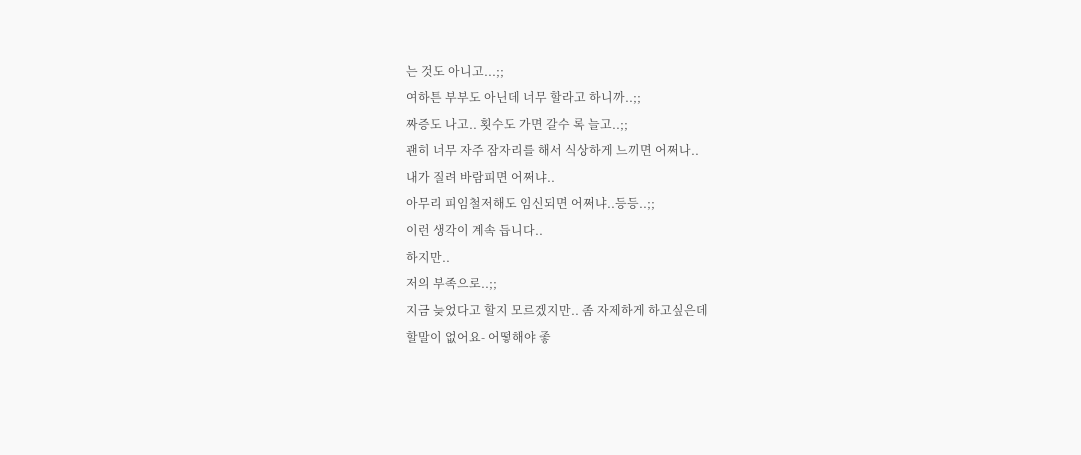는 것도 아니고...;;
여하튼 부부도 아닌데 너무 할라고 하니까..;;
짜증도 나고.. 횟수도 가면 갈수 록 늘고..;;
괜히 너무 자주 잠자리를 해서 식상하게 느끼면 어쩌나..
내가 질려 바람피면 어쩌냐..
아무리 피임철저해도 임신되면 어쩌냐..등등..;;
이런 생각이 계속 듭니다..
하지만..
저의 부족으로..;;
지금 늦었다고 할지 모르겠지만.. 좀 자제하게 하고싶은데
할말이 없어요- 어떻해야 좋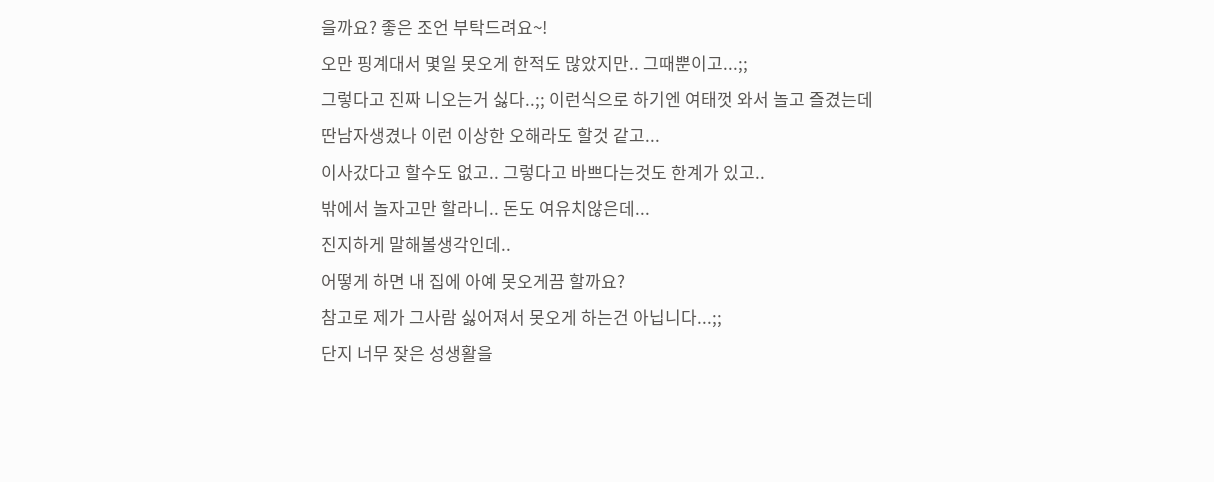을까요? 좋은 조언 부탁드려요~!
오만 핑계대서 몇일 못오게 한적도 많았지만.. 그때뿐이고...;;
그렇다고 진짜 니오는거 싫다..;; 이런식으로 하기엔 여태껏 와서 놀고 즐겼는데
딴남자생겼나 이런 이상한 오해라도 할것 같고...
이사갔다고 할수도 없고.. 그렇다고 바쁘다는것도 한계가 있고..
밖에서 놀자고만 할라니.. 돈도 여유치않은데...
진지하게 말해볼생각인데..
어떻게 하면 내 집에 아예 못오게끔 할까요?
참고로 제가 그사람 싫어져서 못오게 하는건 아닙니다...;;
단지 너무 잦은 성생활을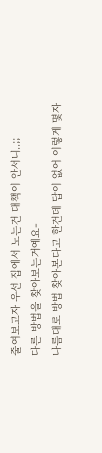줄여보고자 우선 집에서 노는건 대책이 안서니..;;
다른 방법을 찾아보는거예요-
나름대로 방법 찾아본다고 한건데 답이 없어 이렇게 몇자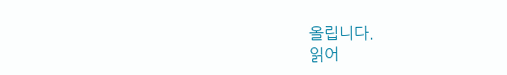올립니다.
읽어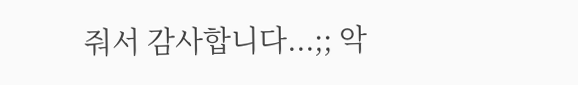줘서 감사합니다...;; 악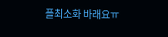플최소화 바래요ㅠ